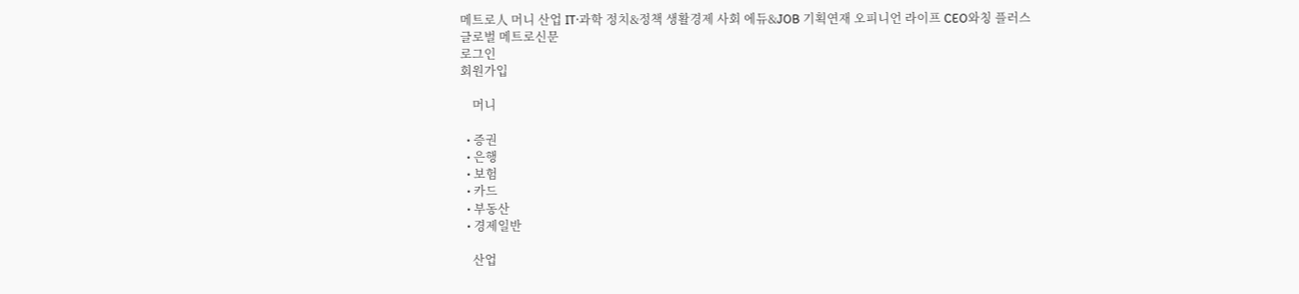메트로人 머니 산업 IT·과학 정치&정책 생활경제 사회 에듀&JOB 기획연재 오피니언 라이프 CEO와칭 플러스
글로벌 메트로신문
로그인
회원가입

    머니

  • 증권
  • 은행
  • 보험
  • 카드
  • 부동산
  • 경제일반

    산업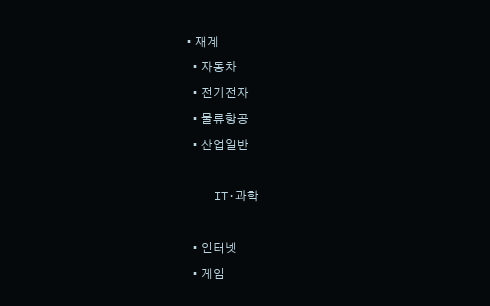• 재계
  • 자동차
  • 전기전자
  • 물류항공
  • 산업일반

    IT·과학

  • 인터넷
  • 게임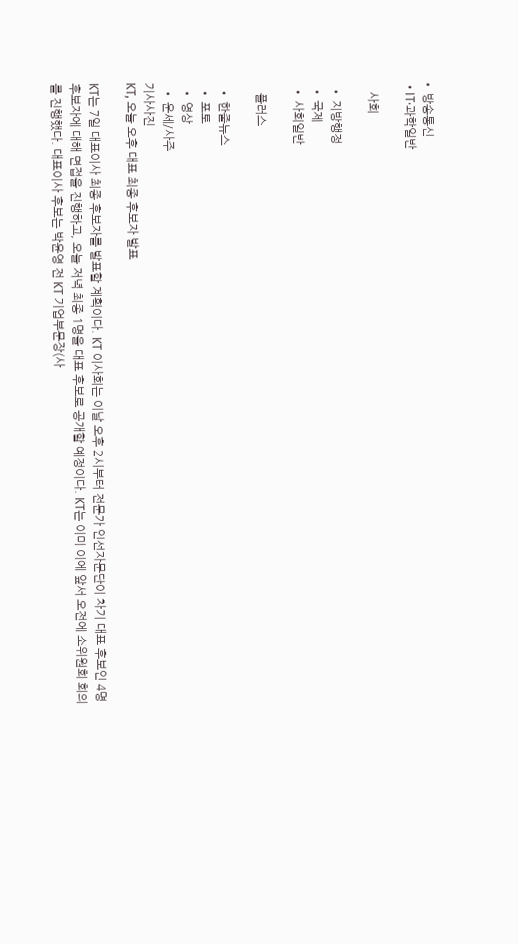• 방송통신
  • IT·과학일반

    사회

  • 지방행정
  • 국제
  • 사회일반

    플러스

  • 한줄뉴스
  • 포토
  • 영상
  • 운세/사주
기사사진
KT, 오늘 오후 대표 최종 후보자 발표

KT는 7일 대표이사 최종 후보자를 발표할 계획이다. KT 이사회는 이날 오후 2시부터 전문가 인선자문단이 차기 대표 후보인 4명 후보자에 대해 면접을 진행하고, 오늘 저녁 최종 1명을 대표 후보로 공개할 예정이다. KT는 이미 이에 앞서 오전에 소위원회 회의를 진행했다. 대표이사 후보는 박윤영 전 KT 기업부문장(사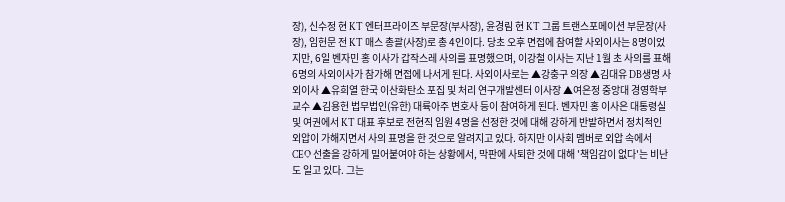장), 신수정 현 KT 엔터프라이즈 부문장(부사장), 윤경림 현 KT 그룹 트랜스포메이션 부문장(사장), 임헌문 전 KT 매스 총괄(사장)로 총 4인이다. 당초 오후 면접에 참여할 사외이사는 8명이었지만, 6일 벤자민 홍 이사가 갑작스레 사의를 표명했으며, 이강철 이사는 지난 1월 초 사의를 표해 6명의 사외이사가 참가해 면접에 나서게 된다. 사외이사로는 ▲강충구 의장 ▲김대유 DB생명 사외이사 ▲유희열 한국 이산화탄소 포집 및 처리 연구개발센터 이사장 ▲여은정 중앙대 경영학부 교수 ▲김용헌 법무법인(유한) 대륙아주 변호사 등이 참여하게 된다. 벤자민 홍 이사은 대통령실 및 여권에서 KT 대표 후보로 전현직 임원 4명을 선정한 것에 대해 강하게 반발하면서 정치적인 외압이 가해지면서 사의 표명을 한 것으로 알려지고 있다. 하지만 이사회 멤버로 외압 속에서 CEO 선출을 강하게 밀어붙여야 하는 상황에서, 막판에 사퇴한 것에 대해 '책임감이 없다'는 비난도 일고 있다. 그는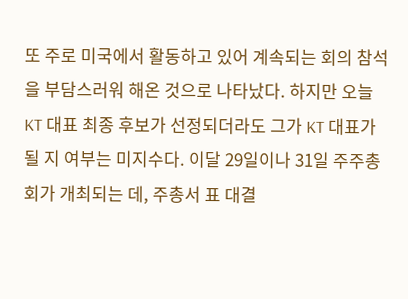또 주로 미국에서 활동하고 있어 계속되는 회의 참석을 부담스러워 해온 것으로 나타났다. 하지만 오늘 KT 대표 최종 후보가 선정되더라도 그가 KT 대표가 될 지 여부는 미지수다. 이달 29일이나 31일 주주총회가 개최되는 데, 주총서 표 대결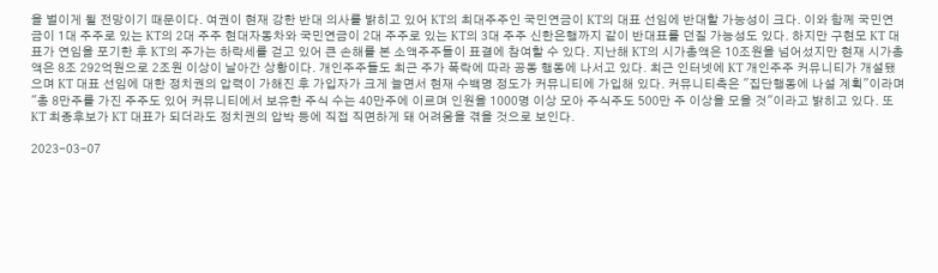을 벌이게 될 전망이기 때문이다. 여권이 현재 강한 반대 의사를 밝히고 있어 KT의 최대주주인 국민연금이 KT의 대표 선임에 반대할 가능성이 크다. 이와 함께 국민연금이 1대 주주로 있는 KT의 2대 주주 현대자동차와 국민연금이 2대 주주로 있는 KT의 3대 주주 신한은행까지 같이 반대표를 던질 가능성도 있다. 하지만 구현모 KT 대표가 연임을 포기한 후 KT의 주가는 하락세를 걷고 있어 큰 손해를 본 소액주주들이 표결에 참여할 수 있다. 지난해 KT의 시가총액은 10조원을 넘어섰지만 현재 시가총액은 8조 292억원으로 2조원 이상이 날아간 상황이다. 개인주주들도 최근 주가 폭락에 따라 공동 행동에 나서고 있다. 최근 인터넷에 KT 개인주주 커뮤니티가 개설됐으며 KT 대표 선임에 대한 정치권의 압력이 가해진 후 가입자가 크게 늘면서 현재 수백명 정도가 커뮤니티에 가입해 있다. 커뮤니티측은 "집단행동에 나설 계획"이라며 "총 8만주를 가진 주주도 있어 커뮤니티에서 보유한 주식 수는 40만주에 이르며 인원을 1000명 이상 모아 주식주도 500만 주 이상을 모을 것"이라고 밝히고 있다. 또 KT 최종후보가 KT 대표가 되더라도 정치권의 압박 등에 직접 직면하게 돼 어려움을 겪을 것으로 보인다.

2023-03-07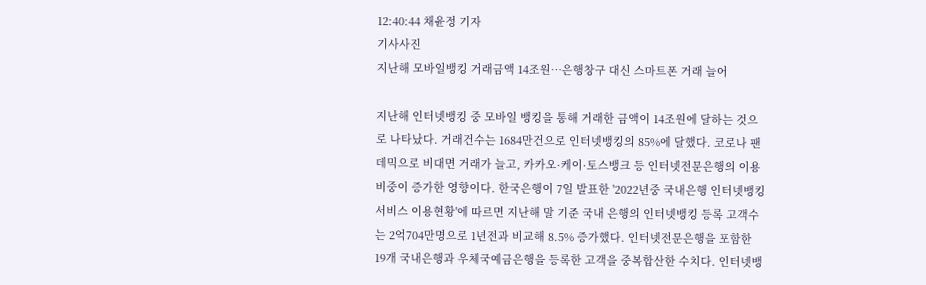12:40:44 채윤정 기자
기사사진
지난해 모바일뱅킹 거래금액 14조원…은행창구 대신 스마트폰 거래 늘어

지난해 인터넷뱅킹 중 모바일 뱅킹을 통해 거래한 금액이 14조원에 달하는 것으로 나타났다. 거래건수는 1684만건으로 인터넷뱅킹의 85%에 달했다. 코로나 팬데믹으로 비대면 거래가 늘고, 카카오·케이·토스뱅크 등 인터넷전문은행의 이용 비중이 증가한 영향이다. 한국은행이 7일 발표한 '2022년중 국내은행 인터넷뱅킹서비스 이용현황'에 따르면 지난해 말 기준 국내 은행의 인터넷뱅킹 등록 고객수는 2억704만명으로 1년전과 비교해 8.5% 증가했다. 인터넷전문은행을 포함한 19개 국내은행과 우체국예금은행을 등록한 고객을 중복합산한 수치다. 인터넷뱅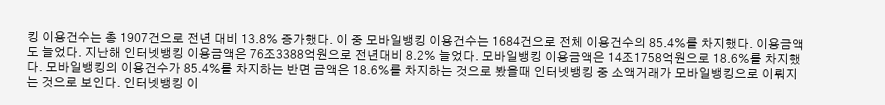킹 이용건수는 총 1907건으로 전년 대비 13.8% 증가했다. 이 중 모바일뱅킹 이용건수는 1684건으로 전체 이용건수의 85.4%를 차지했다. 이용금액도 늘었다. 지난해 인터넷뱅킹 이용금액은 76조3388억원으로 전년대비 8.2% 늘었다. 모바일뱅킹 이용금액은 14조1758억원으로 18.6%를 차지했다. 모바일뱅킹의 이용건수가 85.4%를 차지하는 반면 금액은 18.6%를 차지하는 것으로 봤을때 인터넷뱅킹 중 소액거래가 모바일뱅킹으로 이뤄지는 것으로 보인다. 인터넷뱅킹 이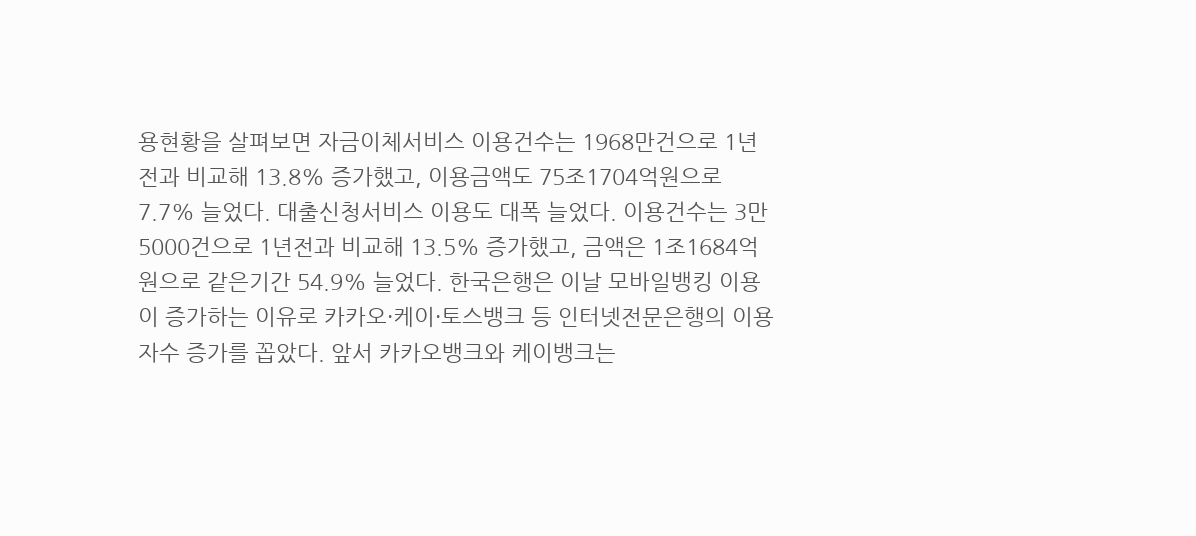용현황을 살펴보면 자금이체서비스 이용건수는 1968만건으로 1년전과 비교해 13.8% 증가했고, 이용금액도 75조1704억원으로 7.7% 늘었다. 대출신청서비스 이용도 대폭 늘었다. 이용건수는 3만5000건으로 1년전과 비교해 13.5% 증가했고, 금액은 1조1684억원으로 같은기간 54.9% 늘었다. 한국은행은 이날 모바일뱅킹 이용이 증가하는 이유로 카카오·케이·토스뱅크 등 인터넷전문은행의 이용자수 증가를 꼽았다. 앞서 카카오뱅크와 케이뱅크는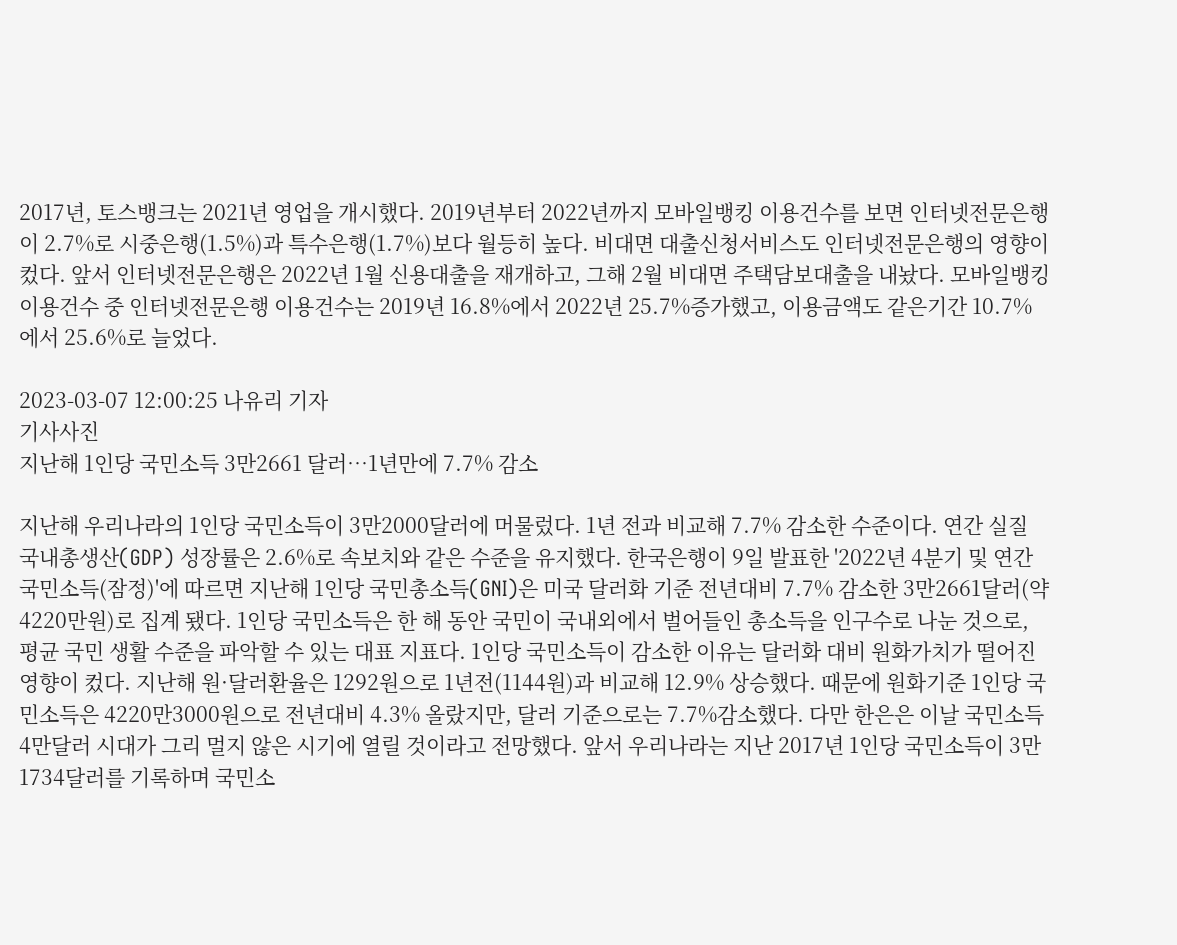2017년, 토스뱅크는 2021년 영업을 개시했다. 2019년부터 2022년까지 모바일뱅킹 이용건수를 보면 인터넷전문은행이 2.7%로 시중은행(1.5%)과 특수은행(1.7%)보다 월등히 높다. 비대면 대출신청서비스도 인터넷전문은행의 영향이 컸다. 앞서 인터넷전문은행은 2022년 1월 신용대출을 재개하고, 그해 2월 비대면 주택담보대출을 내놨다. 모바일뱅킹 이용건수 중 인터넷전문은행 이용건수는 2019년 16.8%에서 2022년 25.7%증가했고, 이용금액도 같은기간 10.7%에서 25.6%로 늘었다.

2023-03-07 12:00:25 나유리 기자
기사사진
지난해 1인당 국민소득 3만2661 달러…1년만에 7.7% 감소

지난해 우리나라의 1인당 국민소득이 3만2000달러에 머물렀다. 1년 전과 비교해 7.7% 감소한 수준이다. 연간 실질 국내총생산(GDP) 성장률은 2.6%로 속보치와 같은 수준을 유지했다. 한국은행이 9일 발표한 '2022년 4분기 및 연간 국민소득(잠정)'에 따르면 지난해 1인당 국민총소득(GNI)은 미국 달러화 기준 전년대비 7.7% 감소한 3만2661달러(약 4220만원)로 집계 됐다. 1인당 국민소득은 한 해 동안 국민이 국내외에서 벌어들인 총소득을 인구수로 나눈 것으로, 평균 국민 생활 수준을 파악할 수 있는 대표 지표다. 1인당 국민소득이 감소한 이유는 달러화 대비 원화가치가 떨어진 영향이 컸다. 지난해 원·달러환율은 1292원으로 1년전(1144원)과 비교해 12.9% 상승했다. 때문에 원화기준 1인당 국민소득은 4220만3000원으로 전년대비 4.3% 올랐지만, 달러 기준으로는 7.7%감소했다. 다만 한은은 이날 국민소득 4만달러 시대가 그리 멀지 않은 시기에 열릴 것이라고 전망했다. 앞서 우리나라는 지난 2017년 1인당 국민소득이 3만 1734달러를 기록하며 국민소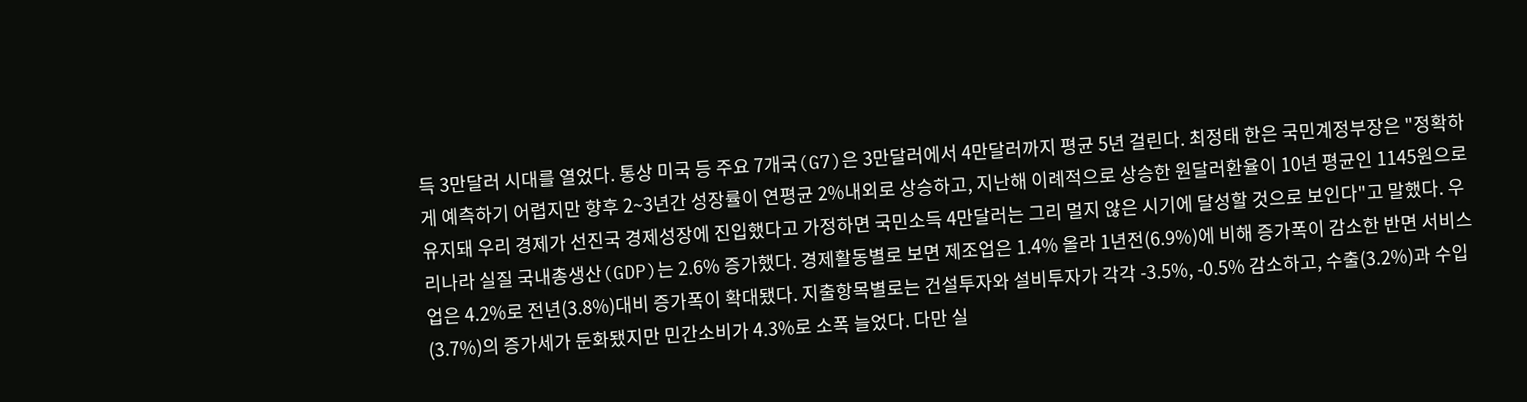득 3만달러 시대를 열었다. 통상 미국 등 주요 7개국(G7)은 3만달러에서 4만달러까지 평균 5년 걸린다. 최정태 한은 국민계정부장은 "정확하게 예측하기 어렵지만 향후 2~3년간 성장률이 연평균 2%내외로 상승하고, 지난해 이례적으로 상승한 원달러환율이 10년 평균인 1145원으로 유지돼 우리 경제가 선진국 경제성장에 진입했다고 가정하면 국민소득 4만달러는 그리 멀지 않은 시기에 달성할 것으로 보인다"고 말했다. 우리나라 실질 국내총생산(GDP)는 2.6% 증가했다. 경제활동별로 보면 제조업은 1.4% 올라 1년전(6.9%)에 비해 증가폭이 감소한 반면 서비스업은 4.2%로 전년(3.8%)대비 증가폭이 확대됐다. 지출항목별로는 건설투자와 설비투자가 각각 -3.5%, -0.5% 감소하고, 수출(3.2%)과 수입(3.7%)의 증가세가 둔화됐지만 민간소비가 4.3%로 소폭 늘었다. 다만 실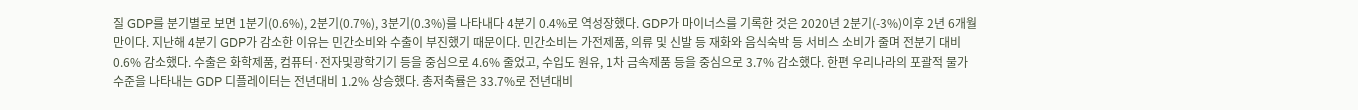질 GDP를 분기별로 보면 1분기(0.6%), 2분기(0.7%), 3분기(0.3%)를 나타내다 4분기 0.4%로 역성장했다. GDP가 마이너스를 기록한 것은 2020년 2분기(-3%)이후 2년 6개월 만이다. 지난해 4분기 GDP가 감소한 이유는 민간소비와 수출이 부진했기 때문이다. 민간소비는 가전제품, 의류 및 신발 등 재화와 음식숙박 등 서비스 소비가 줄며 전분기 대비 0.6% 감소했다. 수출은 화학제품, 컴퓨터·전자및광학기기 등을 중심으로 4.6% 줄었고, 수입도 원유, 1차 금속제품 등을 중심으로 3.7% 감소했다. 한편 우리나라의 포괄적 물가 수준을 나타내는 GDP 디플레이터는 전년대비 1.2% 상승했다. 총저축률은 33.7%로 전년대비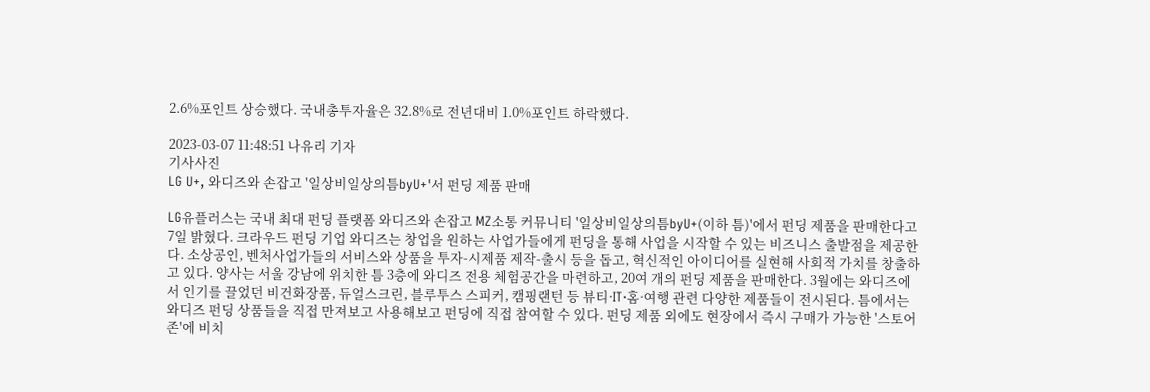2.6%포인트 상승했다. 국내총투자율은 32.8%로 전년대비 1.0%포인트 하락했다.

2023-03-07 11:48:51 나유리 기자
기사사진
LG U+, 와디즈와 손잡고 '일상비일상의틈byU+'서 펀딩 제품 판매

LG유플러스는 국내 최대 펀딩 플랫폼 와디즈와 손잡고 MZ소통 커뮤니티 '일상비일상의틈byU+(이하 틈)'에서 펀딩 제품을 판매한다고 7일 밝혔다. 크라우드 펀딩 기업 와디즈는 창업을 원하는 사업가들에게 펀딩을 통해 사업을 시작할 수 있는 비즈니스 출발점을 제공한다. 소상공인, 벤처사업가들의 서비스와 상품을 투자-시제품 제작-출시 등을 돕고, 혁신적인 아이디어를 실현해 사회적 가치를 창출하고 있다. 양사는 서울 강남에 위치한 틈 3층에 와디즈 전용 체험공간을 마련하고, 20여 개의 펀딩 제품을 판매한다. 3월에는 와디즈에서 인기를 끌었던 비건화장품, 듀얼스크린, 블루투스 스피커, 캠핑랜턴 등 뷰티·IT·홈·여행 관련 다양한 제품들이 전시된다. 틈에서는 와디즈 펀딩 상품들을 직접 만져보고 사용해보고 펀딩에 직접 참여할 수 있다. 펀딩 제품 외에도 현장에서 즉시 구매가 가능한 '스토어존'에 비치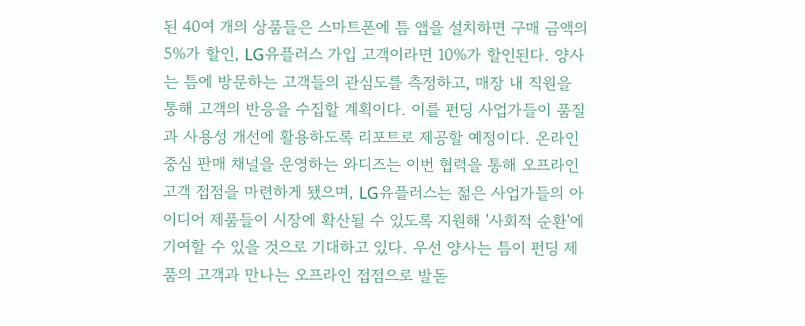된 40여 개의 상품들은 스마트폰에 틈 앱을 설치하면 구매 금액의 5%가 할인, LG유플러스 가입 고객이라면 10%가 할인된다. 양사는 틈에 방문하는 고객들의 관심도를 측정하고, 매장 내 직원을 통해 고객의 반응을 수집할 계획이다. 이를 펀딩 사업가들이 품질과 사용성 개선에 활용하도록 리포트로 제공할 예정이다. 온라인 중심 판매 채널을 운영하는 와디즈는 이번 협력을 통해 오프라인 고객 접점을 마련하게 됐으며, LG유플러스는 젊은 사업가들의 아이디어 제품들이 시장에 확산될 수 있도록 지원해 '사회적 순환'에 기여할 수 있을 것으로 기대하고 있다. 우선 양사는 틈이 펀딩 제품의 고객과 만나는 오프라인 접점으로 발돋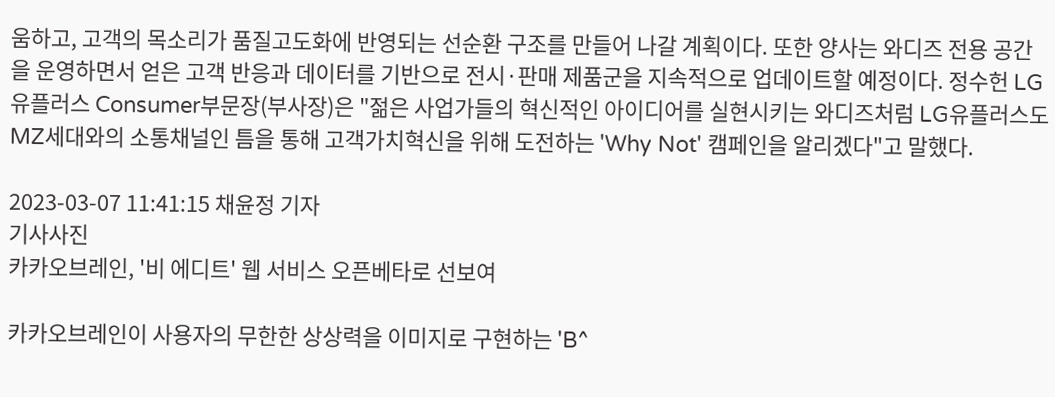움하고, 고객의 목소리가 품질고도화에 반영되는 선순환 구조를 만들어 나갈 계획이다. 또한 양사는 와디즈 전용 공간을 운영하면서 얻은 고객 반응과 데이터를 기반으로 전시·판매 제품군을 지속적으로 업데이트할 예정이다. 정수헌 LG유플러스 Consumer부문장(부사장)은 "젊은 사업가들의 혁신적인 아이디어를 실현시키는 와디즈처럼 LG유플러스도 MZ세대와의 소통채널인 틈을 통해 고객가치혁신을 위해 도전하는 'Why Not' 캠페인을 알리겠다"고 말했다.

2023-03-07 11:41:15 채윤정 기자
기사사진
카카오브레인, '비 에디트' 웹 서비스 오픈베타로 선보여

카카오브레인이 사용자의 무한한 상상력을 이미지로 구현하는 'B^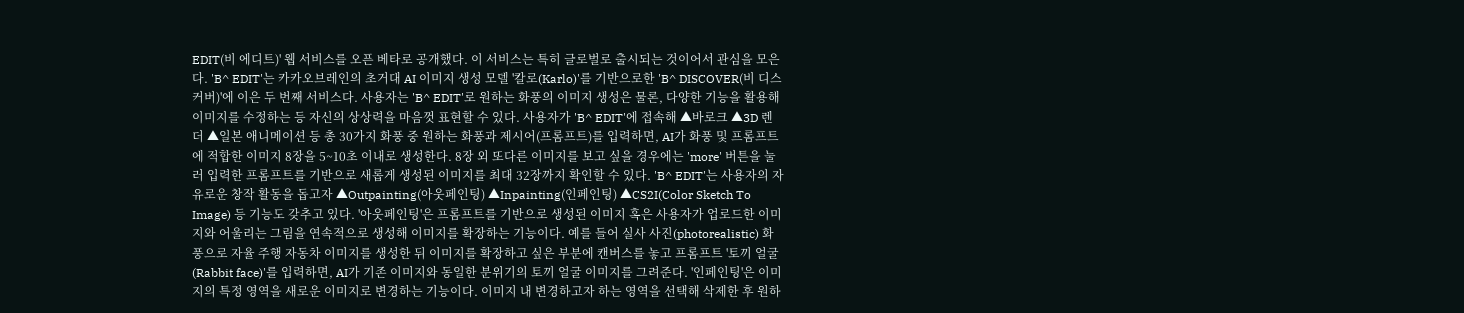EDIT(비 에디트)' 웹 서비스를 오픈 베타로 공개했다. 이 서비스는 특히 글로벌로 출시되는 것이어서 관심을 모은다. 'B^ EDIT'는 카카오브레인의 초거대 AI 이미지 생성 모델 '칼로(Karlo)'를 기반으로한 'B^ DISCOVER(비 디스커버)'에 이은 두 번째 서비스다. 사용자는 'B^ EDIT'로 원하는 화풍의 이미지 생성은 물론, 다양한 기능을 활용해 이미지를 수정하는 등 자신의 상상력을 마음껏 표현할 수 있다. 사용자가 'B^ EDIT'에 접속해 ▲바로크 ▲3D 렌더 ▲일본 애니메이션 등 총 30가지 화풍 중 원하는 화풍과 제시어(프롬프트)를 입력하면, AI가 화풍 및 프롬프트에 적합한 이미지 8장을 5~10초 이내로 생성한다. 8장 외 또다른 이미지를 보고 싶을 경우에는 'more' 버튼을 눌러 입력한 프롬프트를 기반으로 새롭게 생성된 이미지를 최대 32장까지 확인할 수 있다. 'B^ EDIT'는 사용자의 자유로운 창작 활동을 돕고자 ▲Outpainting(아웃페인팅) ▲Inpainting(인페인팅) ▲CS2I(Color Sketch To Image) 등 기능도 갖추고 있다. '아웃페인팅'은 프롬프트를 기반으로 생성된 이미지 혹은 사용자가 업로드한 이미지와 어울리는 그림을 연속적으로 생성해 이미지를 확장하는 기능이다. 예를 들어 실사 사진(photorealistic) 화풍으로 자율 주행 자동차 이미지를 생성한 뒤 이미지를 확장하고 싶은 부분에 캔버스를 놓고 프롬프트 '토끼 얼굴(Rabbit face)'를 입력하면, AI가 기존 이미지와 동일한 분위기의 토끼 얼굴 이미지를 그려준다. '인페인팅'은 이미지의 특정 영역을 새로운 이미지로 변경하는 기능이다. 이미지 내 변경하고자 하는 영역을 선택해 삭제한 후 원하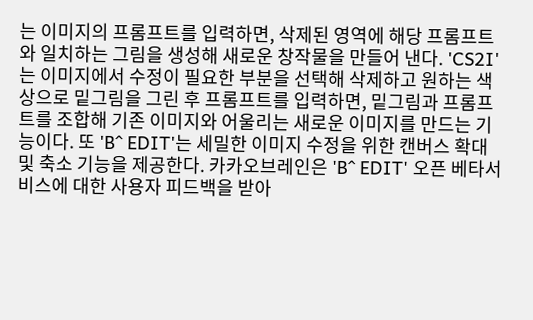는 이미지의 프롬프트를 입력하면, 삭제된 영역에 해당 프롬프트와 일치하는 그림을 생성해 새로운 창작물을 만들어 낸다. 'CS2I'는 이미지에서 수정이 필요한 부분을 선택해 삭제하고 원하는 색상으로 밑그림을 그린 후 프롬프트를 입력하면, 밑그림과 프롬프트를 조합해 기존 이미지와 어울리는 새로운 이미지를 만드는 기능이다. 또 'B^ EDIT'는 세밀한 이미지 수정을 위한 캔버스 확대 및 축소 기능을 제공한다. 카카오브레인은 'B^ EDIT' 오픈 베타서비스에 대한 사용자 피드백을 받아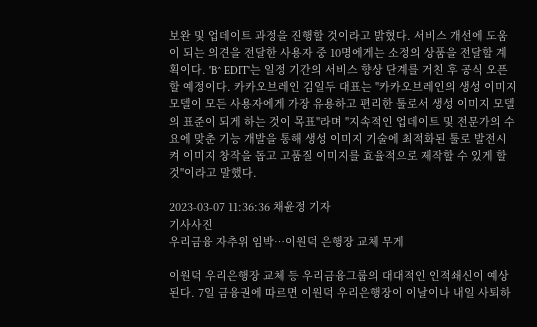보완 및 업데이트 과정을 진행할 것이라고 밝혔다. 서비스 개선에 도움이 되는 의견을 전달한 사용자 중 10명에게는 소정의 상품을 전달할 계획이다. 'B^ EDIT'는 일정 기간의 서비스 향상 단계를 거친 후 공식 오픈할 예정이다. 카카오브레인 김일두 대표는 "카카오브레인의 생성 이미지 모델이 모든 사용자에게 가장 유용하고 편리한 툴로서 생성 이미지 모델의 표준이 되게 하는 것이 목표"라며 "지속적인 업데이트 및 전문가의 수요에 맞춘 기능 개발을 통해 생성 이미지 기술에 최적화된 툴로 발전시켜 이미지 창작을 돕고 고품질 이미지를 효율적으로 제작할 수 있게 할 것"이라고 말했다.

2023-03-07 11:36:36 채윤정 기자
기사사진
우리금융 자추위 임박…이원덕 은행장 교체 무게

이원덕 우리은행장 교체 등 우리금융그룹의 대대적인 인적쇄신이 예상된다. 7일 금융권에 따르면 이원덕 우리은행장이 이날이나 내일 사퇴하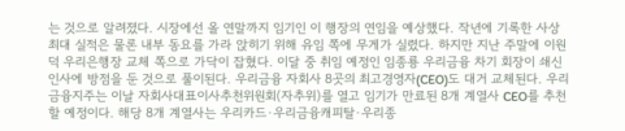는 것으로 알려졌다. 시장에선 올 연말까지 임기인 이 행장의 연임을 예상했다. 작년에 기록한 사상 최대 실적은 물론 내부 동요를 가라 앉히기 위해 유임 쪽에 무게가 실렸다. 하지만 지난 주말에 이원덕 우리은행장 교체 쪽으로 가닥이 잡혔다. 이달 중 취임 예정인 임종룡 우리금융 차기 회장이 쇄신인사에 방점을 둔 것으로 풀이된다. 우리금융 자회사 8곳의 최고경영자(CEO)도 대거 교체된다. 우리금융지주는 이날 자회사대표이사추천위원회(자추위)를 열고 임기가 만료된 8개 계열사 CEO를 추천할 예정이다. 해당 8개 계열사는 우리카드·우리금융캐피탈·우리종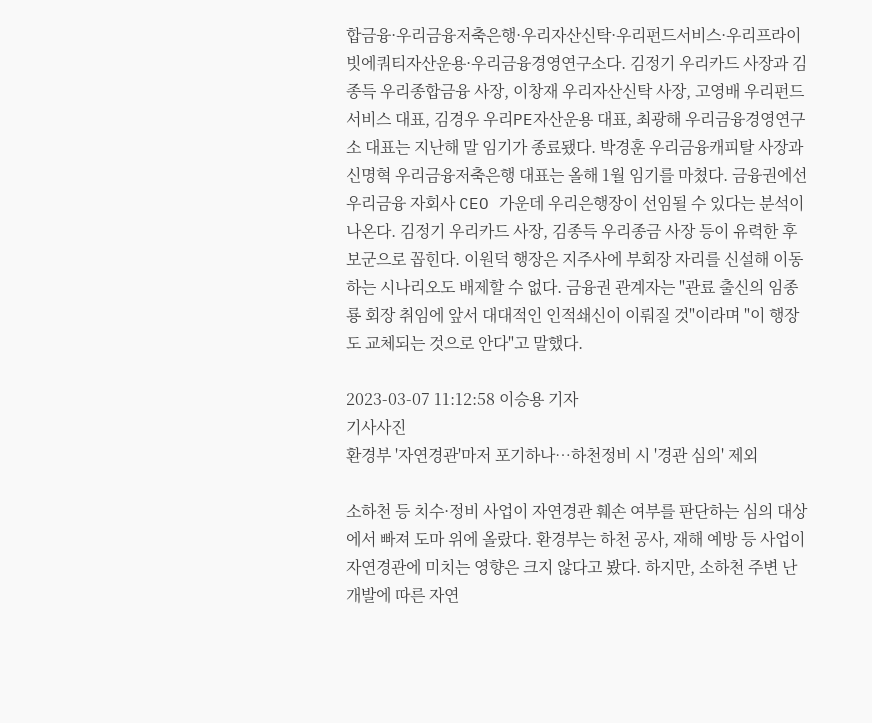합금융·우리금융저축은행·우리자산신탁·우리펀드서비스·우리프라이빗에쿼티자산운용·우리금융경영연구소다. 김정기 우리카드 사장과 김종득 우리종합금융 사장, 이창재 우리자산신탁 사장, 고영배 우리펀드서비스 대표, 김경우 우리PE자산운용 대표, 최광해 우리금융경영연구소 대표는 지난해 말 임기가 종료됐다. 박경훈 우리금융캐피탈 사장과 신명혁 우리금융저축은행 대표는 올해 1월 임기를 마쳤다. 금융권에선 우리금융 자회사 CEO 가운데 우리은행장이 선임될 수 있다는 분석이 나온다. 김정기 우리카드 사장, 김종득 우리종금 사장 등이 유력한 후보군으로 꼽힌다. 이원덕 행장은 지주사에 부회장 자리를 신설해 이동하는 시나리오도 배제할 수 없다. 금융권 관계자는 "관료 출신의 임종룡 회장 취임에 앞서 대대적인 인적쇄신이 이뤄질 것"이라며 "이 행장도 교체되는 것으로 안다"고 말했다.

2023-03-07 11:12:58 이승용 기자
기사사진
환경부 '자연경관'마저 포기하나…하천정비 시 '경관 심의' 제외

소하천 등 치수·정비 사업이 자연경관 훼손 여부를 판단하는 심의 대상에서 빠져 도마 위에 올랐다. 환경부는 하천 공사, 재해 예방 등 사업이 자연경관에 미치는 영향은 크지 않다고 봤다. 하지만, 소하천 주변 난개발에 따른 자연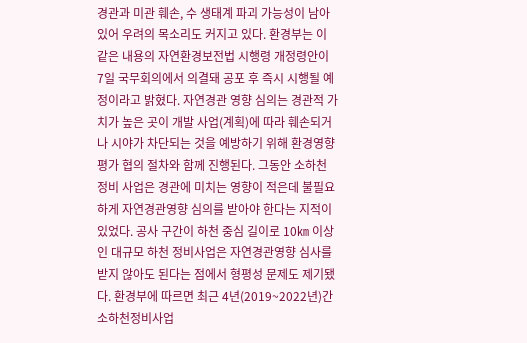경관과 미관 훼손, 수 생태계 파괴 가능성이 남아 있어 우려의 목소리도 커지고 있다. 환경부는 이 같은 내용의 자연환경보전법 시행령 개정령안이 7일 국무회의에서 의결돼 공포 후 즉시 시행될 예정이라고 밝혔다. 자연경관 영향 심의는 경관적 가치가 높은 곳이 개발 사업(계획)에 따라 훼손되거나 시야가 차단되는 것을 예방하기 위해 환경영향평가 협의 절차와 함께 진행된다. 그동안 소하천 정비 사업은 경관에 미치는 영향이 적은데 불필요하게 자연경관영향 심의를 받아야 한다는 지적이 있었다. 공사 구간이 하천 중심 길이로 10㎞ 이상인 대규모 하천 정비사업은 자연경관영향 심사를 받지 않아도 된다는 점에서 형평성 문제도 제기됐다. 환경부에 따르면 최근 4년(2019~2022년)간 소하천정비사업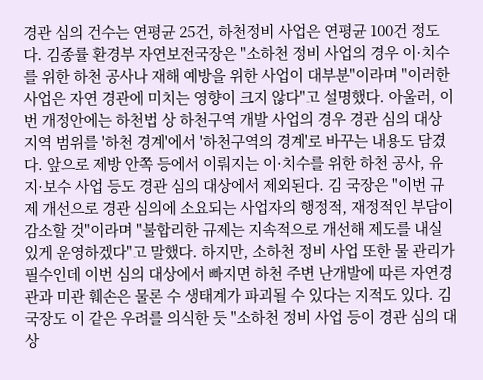경관 심의 건수는 연평균 25건, 하천정비 사업은 연평균 100건 정도다. 김종률 환경부 자연보전국장은 "소하천 정비 사업의 경우 이·치수를 위한 하천 공사나 재해 예방을 위한 사업이 대부분"이라며 "이러한 사업은 자연 경관에 미치는 영향이 크지 않다"고 설명했다. 아울러, 이번 개정안에는 하천법 상 하천구역 개발 사업의 경우 경관 심의 대상 지역 범위를 '하천 경계'에서 '하천구역의 경계'로 바꾸는 내용도 담겼다. 앞으로 제방 안쪽 등에서 이뤄지는 이·치수를 위한 하천 공사, 유지·보수 사업 등도 경관 심의 대상에서 제외된다. 김 국장은 "이번 규제 개선으로 경관 심의에 소요되는 사업자의 행정적, 재정적인 부담이 감소할 것"이라며 "불합리한 규제는 지속적으로 개선해 제도를 내실 있게 운영하겠다"고 말했다. 하지만, 소하천 정비 사업 또한 물 관리가 필수인데 이번 심의 대상에서 빠지면 하천 주변 난개발에 따른 자연경관과 미관 훼손은 물론 수 생태계가 파괴될 수 있다는 지적도 있다. 김 국장도 이 같은 우려를 의식한 듯 "소하천 정비 사업 등이 경관 심의 대상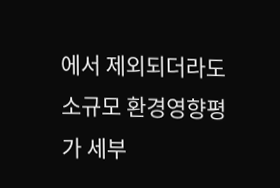에서 제외되더라도 소규모 환경영향평가 세부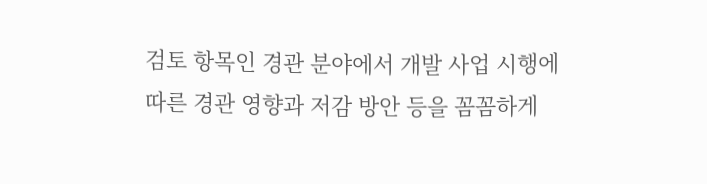검토 항목인 경관 분야에서 개발 사업 시행에 따른 경관 영향과 저감 방안 등을 꼼꼼하게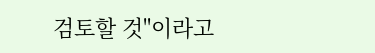검토할 것"이라고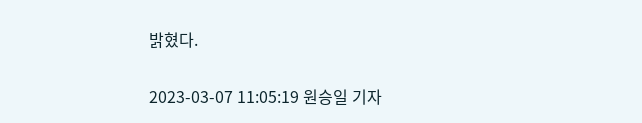밝혔다.

2023-03-07 11:05:19 원승일 기자